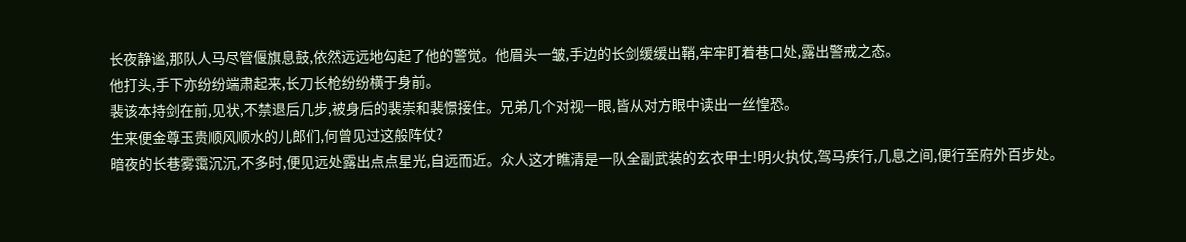长夜静谧,那队人马尽管偃旗息鼓,依然远远地勾起了他的警觉。他眉头一皱,手边的长剑缓缓出鞘,牢牢盯着巷口处,露出警戒之态。
他打头,手下亦纷纷端肃起来,长刀长枪纷纷横于身前。
裴该本持剑在前,见状,不禁退后几步,被身后的裴崇和裴憬接住。兄弟几个对视一眼,皆从对方眼中读出一丝惶恐。
生来便金尊玉贵顺风顺水的儿郎们,何曾见过这般阵仗?
暗夜的长巷雾霭沉沉,不多时,便见远处露出点点星光,自远而近。众人这才瞧清是一队全副武装的玄衣甲士!明火执仗,驾马疾行,几息之间,便行至府外百步处。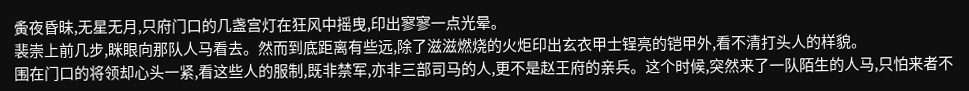夤夜昏昧,无星无月,只府门口的几盏宫灯在狂风中摇曳,印出寥寥一点光晕。
裴崇上前几步,眯眼向那队人马看去。然而到底距离有些远,除了滋滋燃烧的火炬印出玄衣甲士锃亮的铠甲外,看不清打头人的样貌。
围在门口的将领却心头一紧,看这些人的服制,既非禁军,亦非三部司马的人,更不是赵王府的亲兵。这个时候,突然来了一队陌生的人马,只怕来者不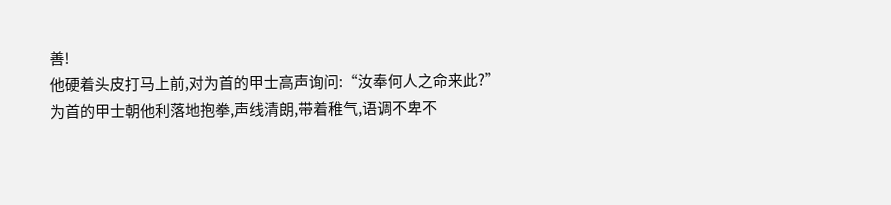善!
他硬着头皮打马上前,对为首的甲士高声询问:“汝奉何人之命来此?”
为首的甲士朝他利落地抱拳,声线清朗,带着稚气,语调不卑不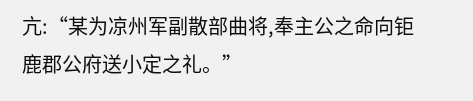亢:“某为凉州军副散部曲将,奉主公之命向钜鹿郡公府送小定之礼。”